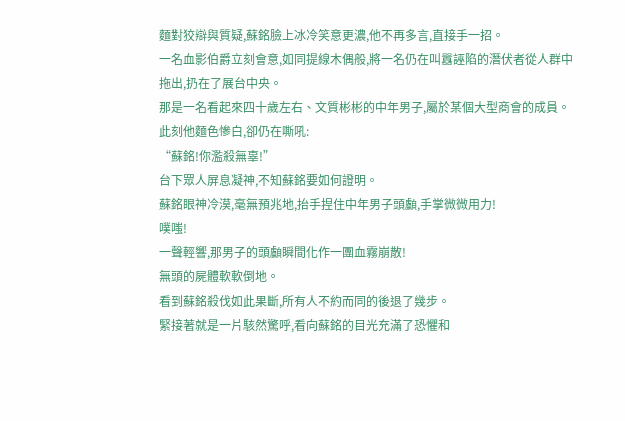麵對狡辯與質疑,蘇銘臉上冰冷笑意更濃,他不再多言,直接手一招。
一名血影伯爵立刻會意,如同提線木偶般,將一名仍在叫囂誣陷的潛伏者從人群中拖出,扔在了展台中央。
那是一名看起來四十歲左右、文質彬彬的中年男子,屬於某個大型商會的成員。
此刻他麵色慘白,卻仍在嘶吼:
“蘇銘!你濫殺無辜!”
台下眾人屏息凝神,不知蘇銘要如何證明。
蘇銘眼神冷漠,毫無預兆地,抬手捏住中年男子頭顱,手掌微微用力!
噗嗤!
一聲輕響,那男子的頭顱瞬間化作一團血霧崩散!
無頭的屍體軟軟倒地。
看到蘇銘殺伐如此果斷,所有人不約而同的後退了幾步。
緊接著就是一片駭然驚呼,看向蘇銘的目光充滿了恐懼和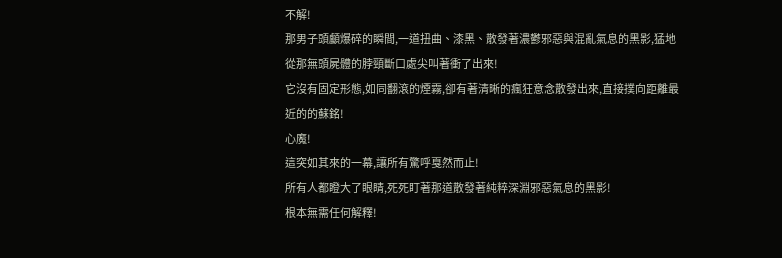不解!
那男子頭顱爆碎的瞬間,一道扭曲、漆黑、散發著濃鬱邪惡與混亂氣息的黑影,猛地從那無頭屍體的脖頸斷口處尖叫著衝了出來!
它沒有固定形態,如同翻滾的煙霧,卻有著清晰的瘋狂意念散發出來,直接撲向距離最近的的蘇銘!
心魔!
這突如其來的一幕,讓所有驚呼戛然而止!
所有人都瞪大了眼睛,死死盯著那道散發著純粹深淵邪惡氣息的黑影!
根本無需任何解釋!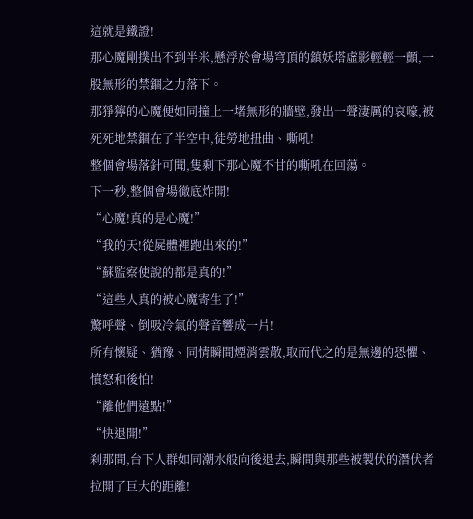這就是鐵證!
那心魔剛撲出不到半米,懸浮於會場穹頂的鎮妖塔虛影輕輕一顫,一股無形的禁錮之力落下。
那猙獰的心魔便如同撞上一堵無形的牆壁,發出一聲淒厲的哀嚎,被死死地禁錮在了半空中,徒勞地扭曲、嘶吼!
整個會場落針可聞,隻剩下那心魔不甘的嘶吼在回蕩。
下一秒,整個會場徹底炸開!
“心魔!真的是心魔!”
“我的天!從屍體裡跑出來的!”
“蘇監察使說的都是真的!”
“這些人真的被心魔寄生了!”
驚呼聲、倒吸冷氣的聲音響成一片!
所有懷疑、猶豫、同情瞬間煙消雲散,取而代之的是無邊的恐懼、憤怒和後怕!
“離他們遠點!”
“快退開!”
刹那間,台下人群如同潮水般向後退去,瞬間與那些被製伏的潛伏者拉開了巨大的距離!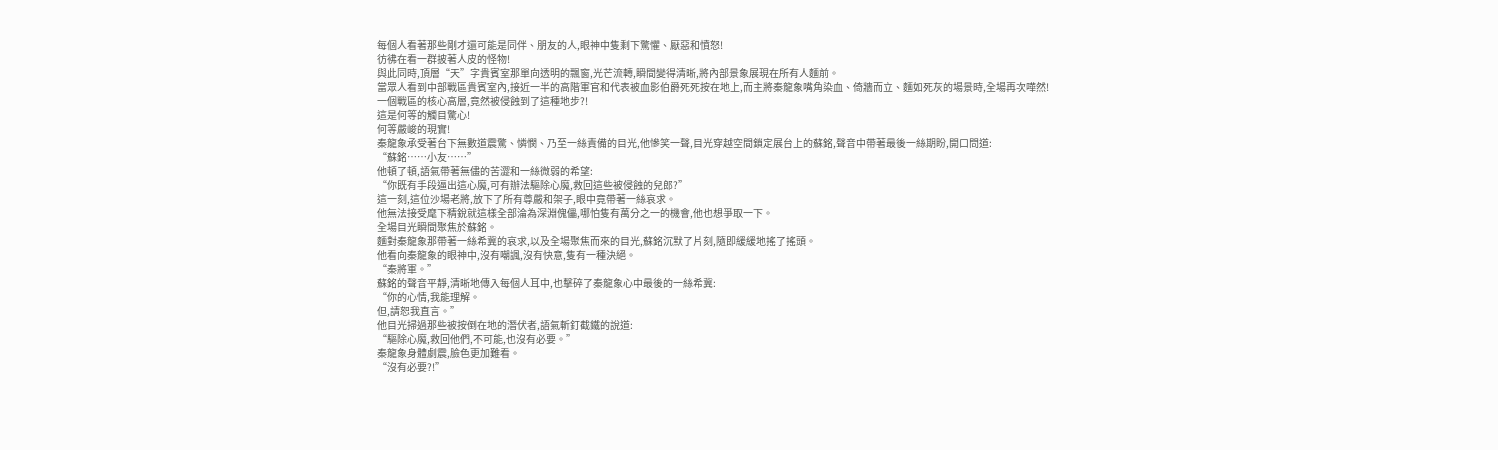每個人看著那些剛才還可能是同伴、朋友的人,眼神中隻剩下驚懼、厭惡和憤怒!
彷彿在看一群披著人皮的怪物!
與此同時,頂層“天”字貴賓室那單向透明的飄窗,光芒流轉,瞬間變得清晰,將內部景象展現在所有人麵前。
當眾人看到中部戰區貴賓室內,接近一半的高階軍官和代表被血影伯爵死死按在地上,而主將秦龍象嘴角染血、倚牆而立、麵如死灰的場景時,全場再次嘩然!
一個戰區的核心高層,竟然被侵蝕到了這種地步?!
這是何等的觸目驚心!
何等嚴峻的現實!
秦龍象承受著台下無數道震驚、憐憫、乃至一絲責備的目光,他慘笑一聲,目光穿越空間鎖定展台上的蘇銘,聲音中帶著最後一絲期盼,開口問道:
“蘇銘……小友……”
他頓了頓,語氣帶著無儘的苦澀和一絲微弱的希望:
“你既有手段逼出這心魔,可有辦法驅除心魔,救回這些被侵蝕的兒郎?”
這一刻,這位沙場老將,放下了所有尊嚴和架子,眼中竟帶著一絲哀求。
他無法接受麾下精銳就這樣全部淪為深淵傀儡,哪怕隻有萬分之一的機會,他也想爭取一下。
全場目光瞬間聚焦於蘇銘。
麵對秦龍象那帶著一絲希冀的哀求,以及全場聚焦而來的目光,蘇銘沉默了片刻,隨即緩緩地搖了搖頭。
他看向秦龍象的眼神中,沒有嘲諷,沒有快意,隻有一種決絕。
“秦將軍。”
蘇銘的聲音平靜,清晰地傳入每個人耳中,也擊碎了秦龍象心中最後的一絲希冀:
“你的心情,我能理解。
但,請恕我直言。”
他目光掃過那些被按倒在地的潛伏者,語氣斬釘截鐵的說道:
“驅除心魔,救回他們,不可能,也沒有必要。”
秦龍象身體劇震,臉色更加難看。
“沒有必要?!”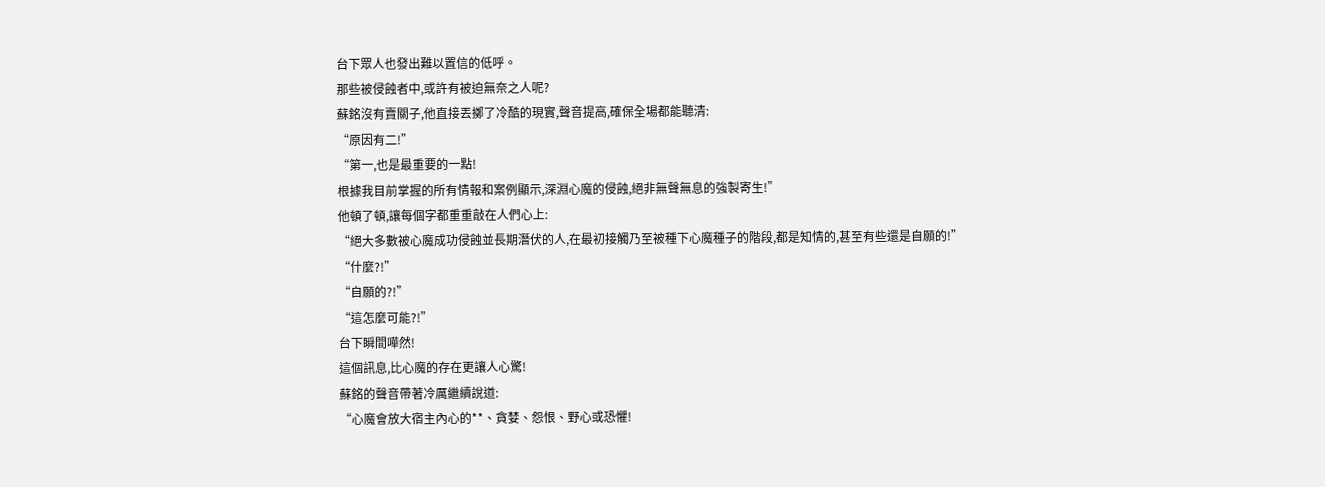台下眾人也發出難以置信的低呼。
那些被侵蝕者中,或許有被迫無奈之人呢?
蘇銘沒有賣關子,他直接丟擲了冷酷的現實,聲音提高,確保全場都能聽清:
“原因有二!”
“第一,也是最重要的一點!
根據我目前掌握的所有情報和案例顯示,深淵心魔的侵蝕,絕非無聲無息的強製寄生!”
他頓了頓,讓每個字都重重敲在人們心上:
“絕大多數被心魔成功侵蝕並長期潛伏的人,在最初接觸乃至被種下心魔種子的階段,都是知情的,甚至有些還是自願的!”
“什麼?!”
“自願的?!”
“這怎麼可能?!”
台下瞬間嘩然!
這個訊息,比心魔的存在更讓人心驚!
蘇銘的聲音帶著冷厲繼續說道:
“心魔會放大宿主內心的**、貪婪、怨恨、野心或恐懼!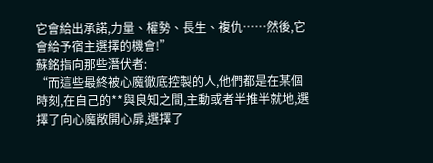它會給出承諾,力量、權勢、長生、複仇……然後,它會給予宿主選擇的機會!”
蘇銘指向那些潛伏者:
“而這些最終被心魔徹底控製的人,他們都是在某個時刻,在自己的**與良知之間,主動或者半推半就地,選擇了向心魔敞開心扉,選擇了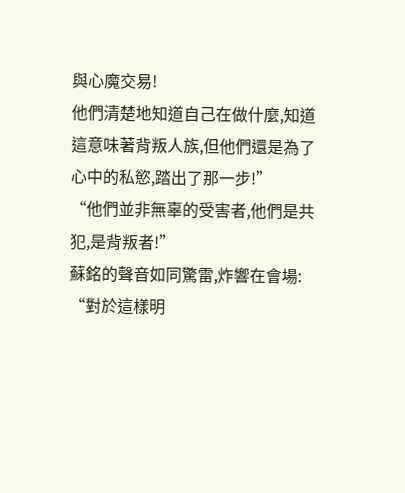與心魔交易!
他們清楚地知道自己在做什麼,知道這意味著背叛人族,但他們還是為了心中的私慾,踏出了那一步!”
“他們並非無辜的受害者,他們是共犯,是背叛者!”
蘇銘的聲音如同驚雷,炸響在會場:
“對於這樣明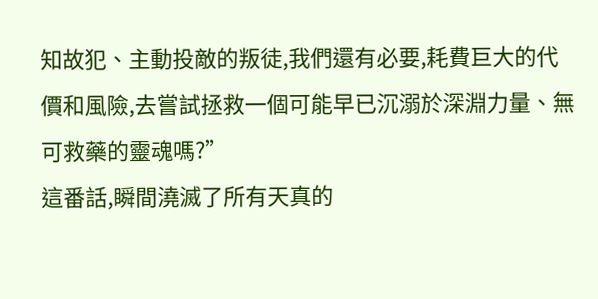知故犯、主動投敵的叛徒,我們還有必要,耗費巨大的代價和風險,去嘗試拯救一個可能早已沉溺於深淵力量、無可救藥的靈魂嗎?”
這番話,瞬間澆滅了所有天真的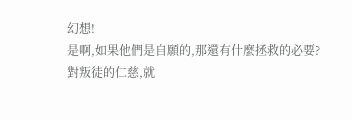幻想!
是啊,如果他們是自願的,那還有什麼拯救的必要?
對叛徒的仁慈,就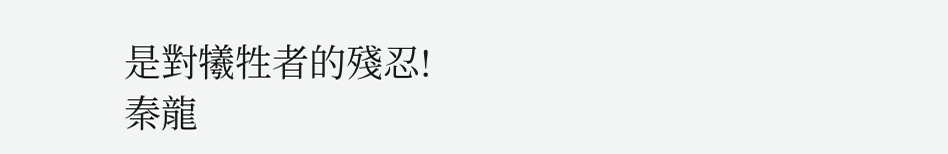是對犧牲者的殘忍!
秦龍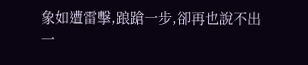象如遭雷擊,踉蹌一步,卻再也說不出一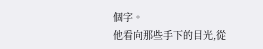個字。
他看向那些手下的目光,從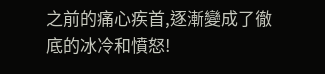之前的痛心疾首,逐漸變成了徹底的冰冷和憤怒!